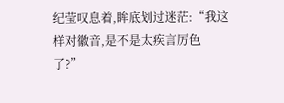纪莹叹息着,眸底划过迷茫:“我这样对徽音,是不是太疾言厉色了?”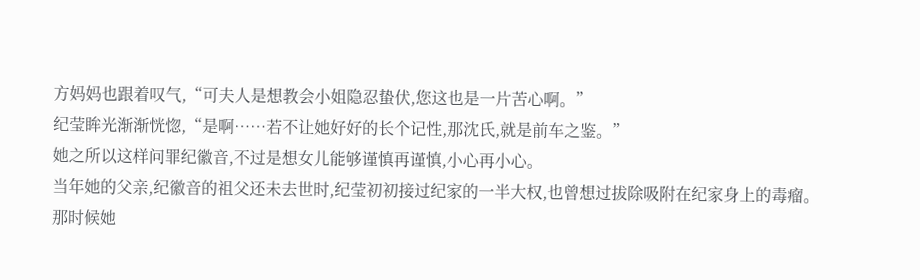方妈妈也跟着叹气,“可夫人是想教会小姐隐忍蛰伏,您这也是一片苦心啊。”
纪莹眸光渐渐恍惚,“是啊……若不让她好好的长个记性,那沈氏,就是前车之鉴。”
她之所以这样问罪纪徽音,不过是想女儿能够谨慎再谨慎,小心再小心。
当年她的父亲,纪徽音的祖父还未去世时,纪莹初初接过纪家的一半大权,也曾想过拔除吸附在纪家身上的毒瘤。
那时候她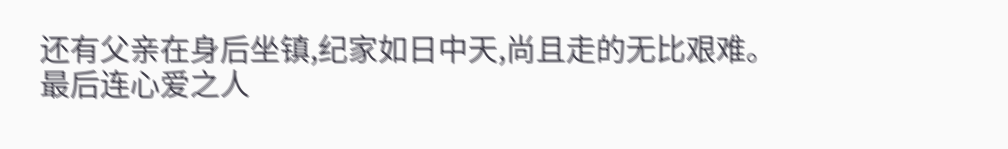还有父亲在身后坐镇,纪家如日中天,尚且走的无比艰难。
最后连心爱之人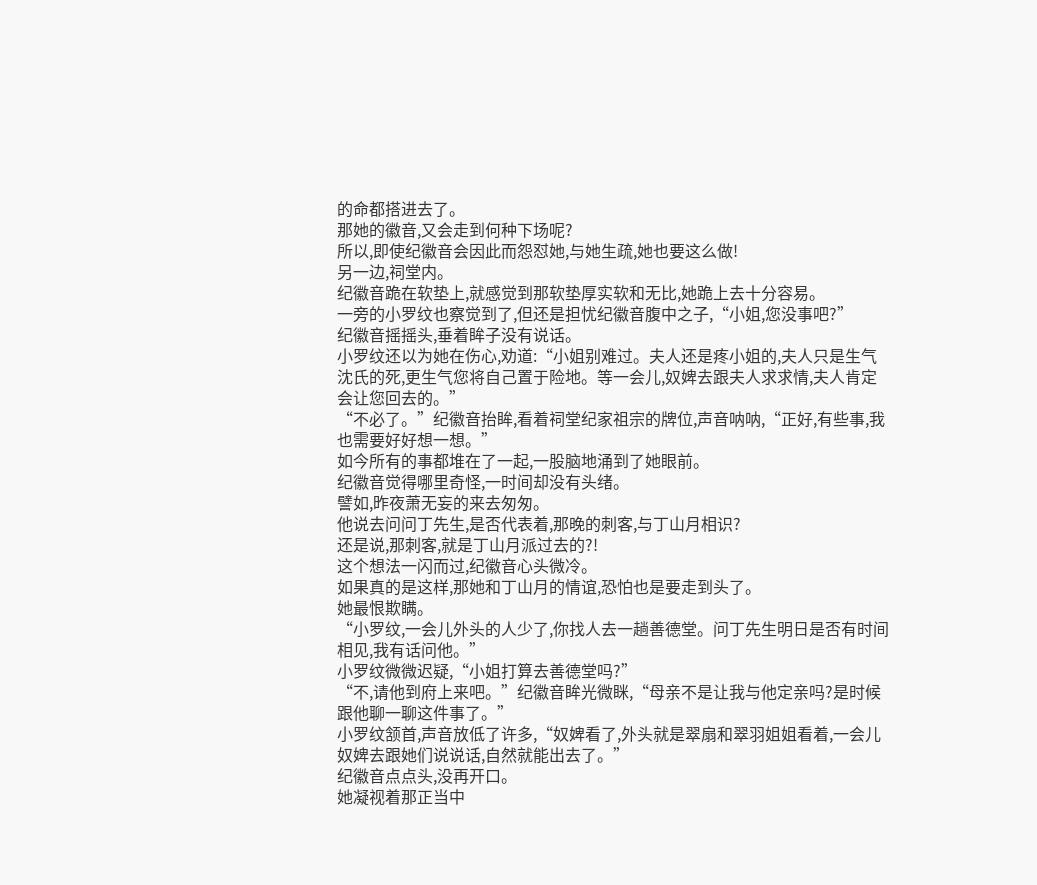的命都搭进去了。
那她的徽音,又会走到何种下场呢?
所以,即使纪徽音会因此而怨怼她,与她生疏,她也要这么做!
另一边,祠堂内。
纪徽音跪在软垫上,就感觉到那软垫厚实软和无比,她跪上去十分容易。
一旁的小罗纹也察觉到了,但还是担忧纪徽音腹中之子,“小姐,您没事吧?”
纪徽音摇摇头,垂着眸子没有说话。
小罗纹还以为她在伤心,劝道:“小姐别难过。夫人还是疼小姐的,夫人只是生气沈氏的死,更生气您将自己置于险地。等一会儿,奴婢去跟夫人求求情,夫人肯定会让您回去的。”
“不必了。”纪徽音抬眸,看着祠堂纪家祖宗的牌位,声音呐呐,“正好,有些事,我也需要好好想一想。”
如今所有的事都堆在了一起,一股脑地涌到了她眼前。
纪徽音觉得哪里奇怪,一时间却没有头绪。
譬如,昨夜萧无妄的来去匆匆。
他说去问问丁先生,是否代表着,那晚的刺客,与丁山月相识?
还是说,那刺客,就是丁山月派过去的?!
这个想法一闪而过,纪徽音心头微冷。
如果真的是这样,那她和丁山月的情谊,恐怕也是要走到头了。
她最恨欺瞒。
“小罗纹,一会儿外头的人少了,你找人去一趟善德堂。问丁先生明日是否有时间相见,我有话问他。”
小罗纹微微迟疑,“小姐打算去善德堂吗?”
“不,请他到府上来吧。”纪徽音眸光微眯,“母亲不是让我与他定亲吗?是时候跟他聊一聊这件事了。”
小罗纹颔首,声音放低了许多,“奴婢看了,外头就是翠扇和翠羽姐姐看着,一会儿奴婢去跟她们说说话,自然就能出去了。”
纪徽音点点头,没再开口。
她凝视着那正当中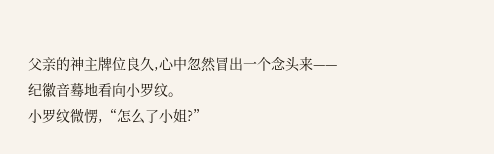父亲的神主牌位良久,心中忽然冒出一个念头来——
纪徽音蓦地看向小罗纹。
小罗纹微愣,“怎么了小姐?”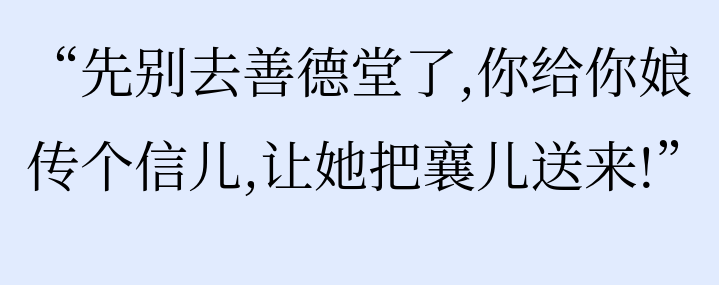“先别去善德堂了,你给你娘传个信儿,让她把襄儿送来!”